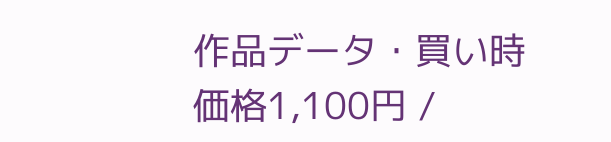作品データ・買い時
価格1,100円 /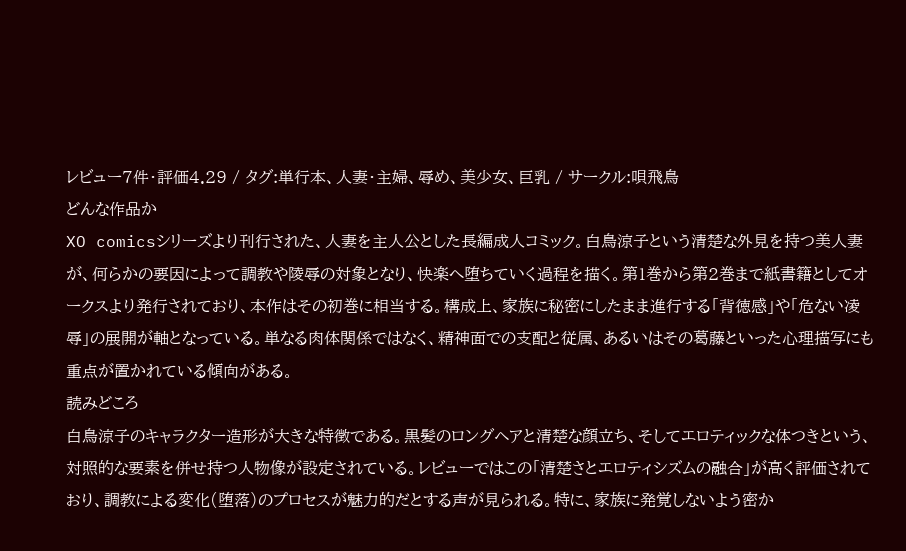レビュー7件・評価4.29 / タグ:単行本、人妻・主婦、辱め、美少女、巨乳 / サークル:唄飛鳥
どんな作品か
XO comicsシリーズより刊行された、人妻を主人公とした長編成人コミック。白鳥涼子という清楚な外見を持つ美人妻が、何らかの要因によって調教や陵辱の対象となり、快楽へ堕ちていく過程を描く。第1巻から第2巻まで紙書籍としてオークスより発行されており、本作はその初巻に相当する。構成上、家族に秘密にしたまま進行する「背徳感」や「危ない凌辱」の展開が軸となっている。単なる肉体関係ではなく、精神面での支配と従属、あるいはその葛藤といった心理描写にも重点が置かれている傾向がある。
読みどころ
白鳥涼子のキャラクター造形が大きな特徴である。黒髪のロングヘアと清楚な顔立ち、そしてエロティックな体つきという、対照的な要素を併せ持つ人物像が設定されている。レビューではこの「清楚さとエロティシズムの融合」が高く評価されており、調教による変化(堕落)のプロセスが魅力的だとする声が見られる。特に、家族に発覚しないよう密か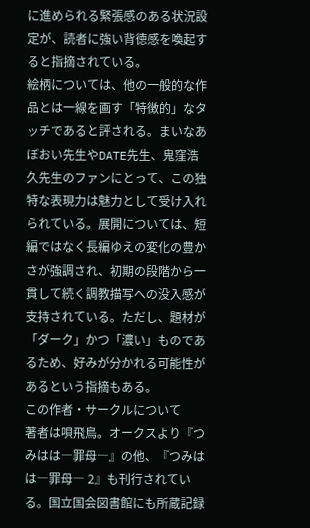に進められる緊張感のある状況設定が、読者に強い背徳感を喚起すると指摘されている。
絵柄については、他の一般的な作品とは一線を画す「特徴的」なタッチであると評される。まいなあぼおい先生やDATE先生、鬼窪浩久先生のファンにとって、この独特な表現力は魅力として受け入れられている。展開については、短編ではなく長編ゆえの変化の豊かさが強調され、初期の段階から一貫して続く調教描写への没入感が支持されている。ただし、題材が「ダーク」かつ「濃い」ものであるため、好みが分かれる可能性があるという指摘もある。
この作者・サークルについて
著者は唄飛鳥。オークスより『つみはは―罪母―』の他、『つみはは―罪母― 2』も刊行されている。国立国会図書館にも所蔵記録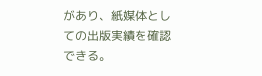があり、紙媒体としての出版実績を確認できる。